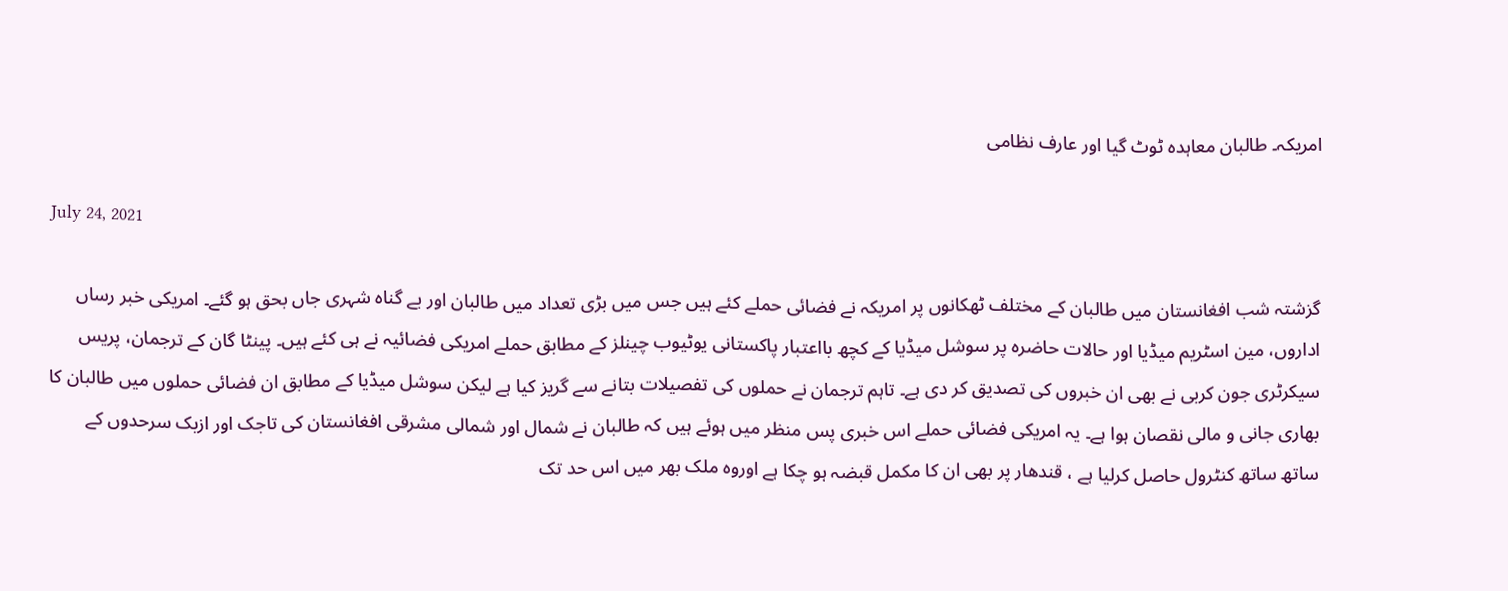امریکہ۔ طالبان معاہدہ ٹوٹ گیا اور عارف نظامی

July 24, 2021

گزشتہ شب افغانستان میں طالبان کے مختلف ٹھکانوں پر امریکہ نے فضائی حملے کئے ہیں جس میں بڑی تعداد میں طالبان اور بے گناہ شہری جاں بحق ہو گئے۔ امریکی خبر رساں اداروں، مین اسٹریم میڈیا اور حالات حاضرہ پر سوشل میڈیا کے کچھ بااعتبار پاکستانی یوٹیوب چینلز کے مطابق حملے امریکی فضائیہ نے ہی کئے ہیں۔ پینٹا گان کے ترجمان، پریس سیکرٹری جون کربی نے بھی ان خبروں کی تصدیق کر دی ہے۔ تاہم ترجمان نے حملوں کی تفصیلات بتانے سے گریز کیا ہے لیکن سوشل میڈیا کے مطابق ان فضائی حملوں میں طالبان کا بھاری جانی و مالی نقصان ہوا ہے۔ یہ امریکی فضائی حملے اس خبری پس منظر میں ہوئے ہیں کہ طالبان نے شمال اور شمالی مشرقی افغانستان کی تاجک اور ازبک سرحدوں کے ساتھ ساتھ کنٹرول حاصل کرلیا ہے ، قندھار پر بھی ان کا مکمل قبضہ ہو چکا ہے اوروہ ملک بھر میں اس حد تک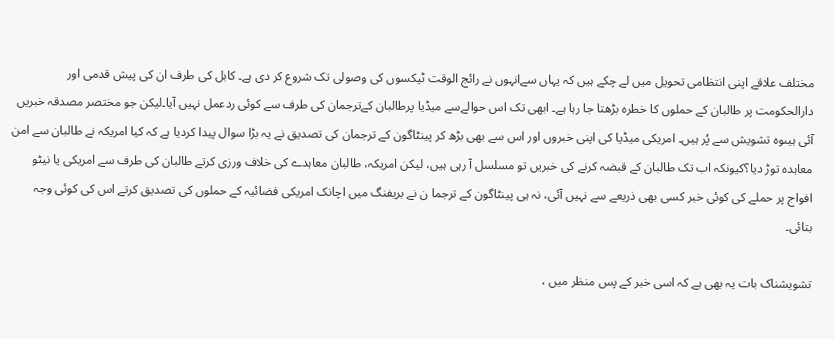مختلف علاقے اپنی انتظامی تحویل میں لے چکے ہیں کہ یہاں سےانہوں نے رائج الوقت ٹیکسوں کی وصولی تک شروع کر دی ہے۔ کابل کی طرف ان کی پیش قدمی اور دارالحکومت پر طالبان کے حملوں کا خطرہ بڑھتا جا رہا ہے۔ ابھی تک اس حوالےسے میڈیا پرطالبان کےترجمان کی طرف سے کوئی ردعمل نہیں آیا۔لیکن جو مختصر مصدقہ خبریں آئی ہیںوہ تشویش سے پُر ہیں۔ امریکی میڈیا کی اپنی خبروں اور اس سے بھی بڑھ کر پینٹاگون کے ترجمان کی تصدیق نے یہ بڑا سوال پیدا کردیا ہے کہ کیا امریکہ نے طالبان سے امن معاہدہ توڑ دیا؟کیونکہ اب تک طالبان کے قبضہ کرنے کی خبریں تو مسلسل آ رہی ہیں، لیکن امریکہ، طالبان معاہدے کی خلاف ورزی کرتے طالبان کی طرف سے امریکی یا نیٹو افواج پر حملے کی کوئی خبر کسی بھی ذریعے سے نہیں آئی، نہ ہی پینٹاگون کے ترجما ن نے بریفنگ میں اچانک امریکی فضائیہ کے حملوں کی تصدیق کرتے اس کی کوئی وجہ بتائی۔

تشویشناک بات یہ بھی ہے کہ اسی خبر کے پس منظر میں ،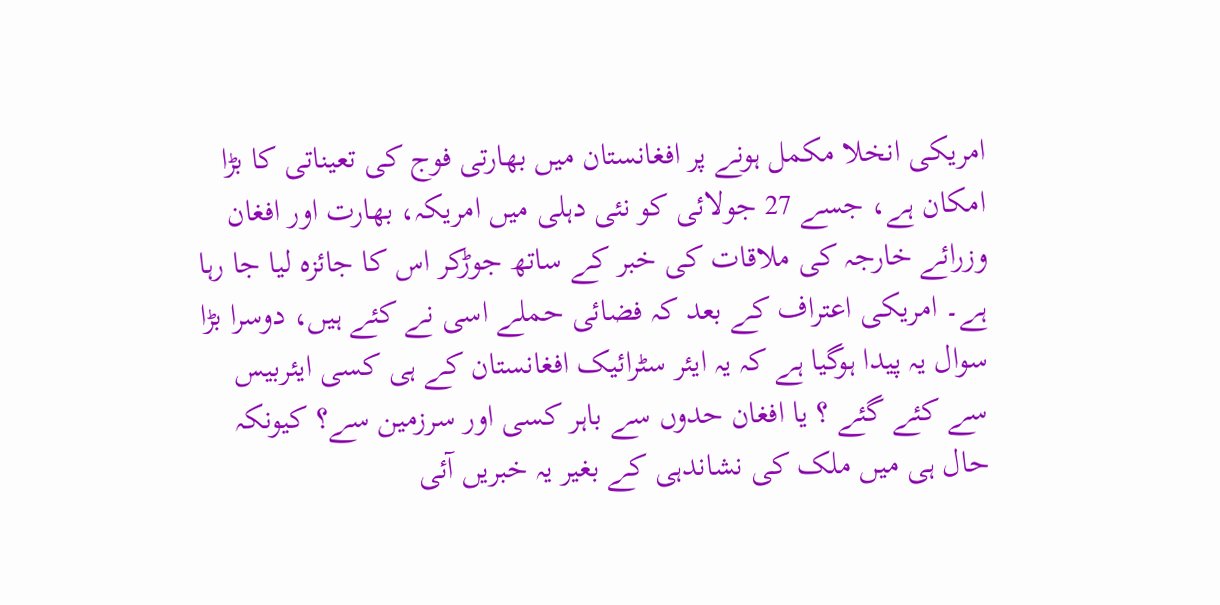امریکی انخلا مکمل ہونے پر افغانستان میں بھارتی فوج کی تعیناتی کا بڑا امکان ہے، جسے 27 جولائی کو نئی دہلی میں امریکہ، بھارت اور افغان وزرائے خارجہ کی ملاقات کی خبر کے ساتھ جوڑکر اس کا جائزہ لیا جا رہا ہے۔ امریکی اعتراف کے بعد کہ فضائی حملے اسی نے کئے ہیں، دوسرا بڑا سوال یہ پیدا ہوگیا ہے کہ یہ ایئر سٹرائیک افغانستان کے ہی کسی ایئربیس سے کئے گئے ؟ یا افغان حدوں سے باہر کسی اور سرزمین سے؟ کیونکہ حال ہی میں ملک کی نشاندہی کے بغیر یہ خبریں آئی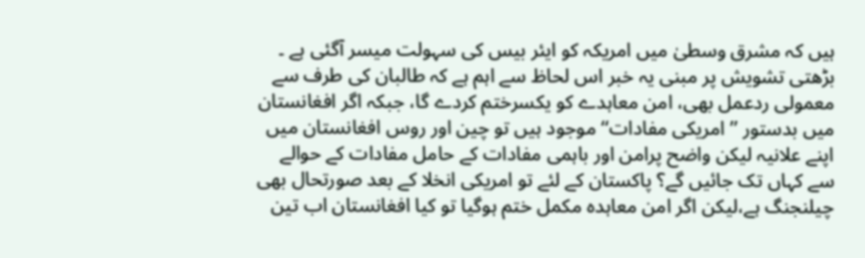ہیں کہ مشرق وسطیٰ میں امریکہ کو ایئر بیس کی سہولت میسر آگئی ہے ۔ بڑھتی تشویش پر مبنی یہ خبر اس لحاظ سے اہم ہے کہ طالبان کی طرف سے معمولی ردعمل بھی، امن معاہدے کو یکسرختم کردے گا، جبکہ اگر افغانستان میں بدستور ’’امریکی مفادات‘‘ موجود ہیں تو چین اور روس افغانستان میں اپنے علانیہ لیکن واضح پرامن اور باہمی مفادات کے حامل مفادات کے حوالے سے کہاں تک جائیں گے؟ پاکستان کے لئے تو امریکی انخلا کے بعد صورتحال بھی چیلنجنگ ہے،لیکن اگر امن معاہدہ مکمل ختم ہوگیا تو کیا افغانستان اب تین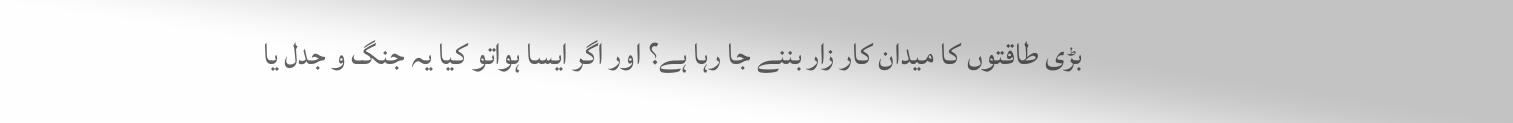بڑی طاقتوں کا میدان کار زار بننے جا رہا ہے؟ اور اگر ایسا ہواتو کیا یہ جنگ و جدل یا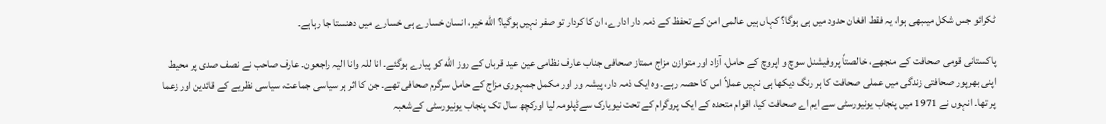ٹکرائو جس شکل میںبھی ہوا، یہ فقط افغان حدود میں ہی ہوگا؟ کہاں ہیں عالمی امن کے تحفظ کے ذمہ دار ادارے، ان کا کردار تو صفر نہیں ہوگیا؟ الله خیر، انسان خسارے ہی خسارے میں دھنستا جا رہاہے۔

پاکستانی قومی صحافت کے منجھے، خالصتاً پروفیشنل سوچ و اپروچ کے حامل، آزاد اور متوازن مزاج ممتاز صحافی جناب عارف نظامی عین عید قرباں کے روز الله کو پیارے ہوگئے۔ انا للہ وانا الیہ راجعون۔ عارف صاحب نے نصف صدی پر محیط اپنی بھرپور صحافتی زندگی میں عملی صحافت کا ہر رنگ دیکھا ہی نہیں عملاً اس کا حصہ رہے۔ وہ ایک ذمہ دار، پیشہ ور اور مکمل جمہوری مزاج کے حامل سرگرم صحافی تھے۔ جن کا اثر ہر سیاسی جماعت، سیاسی نظریے کے قائدین اور زعما پر تھا۔ انہوں نے 1971 میں پنجاب یونیورسٹی سے ایم اے صحافت کیا، اقوام متحدہ کے ایک پروگرام کے تحت نیویارک سےڈپلومہ لیا اورکچھ سال تک پنجاب یونیورسٹی کےشعبہ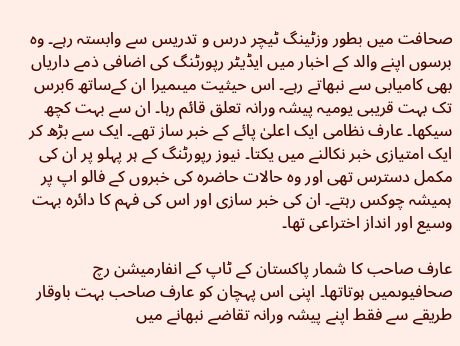صحافت میں بطور وزٹینگ ٹیچر درس و تدریس سے وابستہ رہے۔ وہ برسوں اپنے والد کے اخبار میں ایڈیٹر رپورٹنگ کی اضافی ذمے داریاں بھی کامیابی سے نبھاتے رہے۔ اس حیثیت میںمیرا ان کےساتھ 6برس تک بہت قریبی یومیہ پیشہ ورانہ تعلق قائم رہا۔ ان سے بہت کچھ سیکھا۔ عارف نظامی ایک اعلیٰ پائے کے خبر ساز تھے۔ ایک سے بڑھ کر ایک امتیازی خبر نکالنے میں یکتا۔ نیوز رپورٹنگ کے ہر پہلو پر ان کی مکمل دسترس تھی اور وہ حالات حاضرہ کی خبروں کے فالو اپ پر ہمیشہ چوکس رہتے۔ ان کی خبر سازی اور اس کی فہم کا دائرہ بہت وسیع اور انداز اختراعی تھا۔

عارف صاحب کا شمار پاکستان کے ٹاپ کے انفارمیشن رچ صحافیوںمیں ہوتاتھا۔ اپنی اس پہچان کو عارف صاحب بہت باوقار طریقے سے فقط اپنے پیشہ ورانہ تقاضے نبھانے میں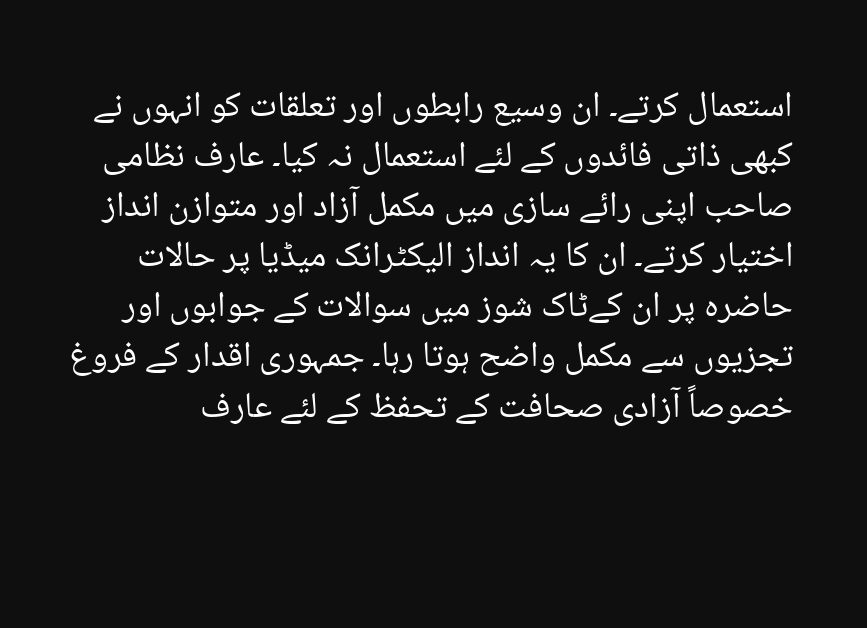استعمال کرتے۔ ان وسیع رابطوں اور تعلقات کو انہوں نے کبھی ذاتی فائدوں کے لئے استعمال نہ کیا۔ عارف نظامی صاحب اپنی رائے سازی میں مکمل آزاد اور متوازن انداز اختیار کرتے۔ ان کا یہ انداز الیکٹرانک میڈیا پر حالات حاضرہ پر ان کےٹاک شوز میں سوالات کے جوابوں اور تجزیوں سے مکمل واضح ہوتا رہا۔ جمہوری اقدار کے فروغ خصوصاً آزادی صحافت کے تحفظ کے لئے عارف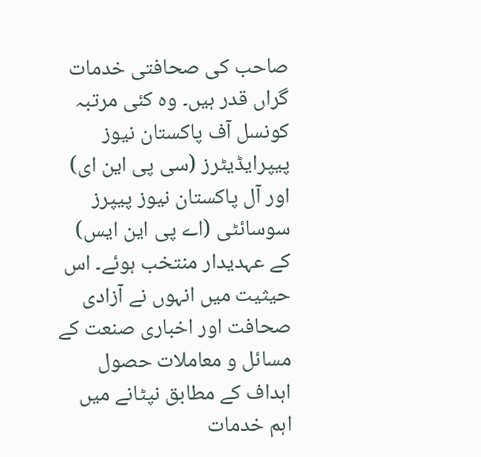صاحب کی صحافتی خدمات گراں قدر ہیں۔ وہ کئی مرتبہ کونسل آف پاکستان نیوز پیپرایڈیٹرز (سی پی این ای) اور آل پاکستان نیوز پیپرز سوسائٹی (اے پی این ایس) کے عہدیدار منتخب ہوئے۔ اس حیثیت میں انہوں نے آزادی صحافت اور اخباری صنعت کے مسائل و معاملات حصول اہداف کے مطابق نپٹانے میں اہم خدمات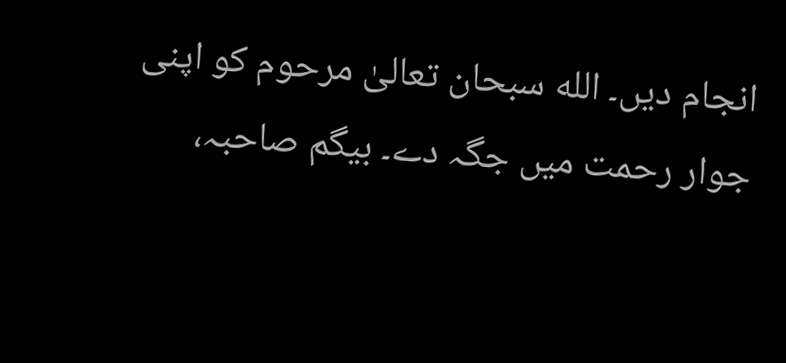انجام دیں۔ الله سبحان تعالیٰ مرحوم کو اپنی جوار رحمت میں جگہ دے۔ بیگم صاحبہ،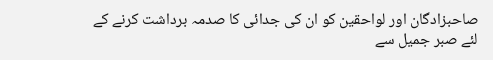صاحبزادگان اور لواحقین کو ان کی جدائی کا صدمہ برداشت کرنے کے لئے صبر جمیل سے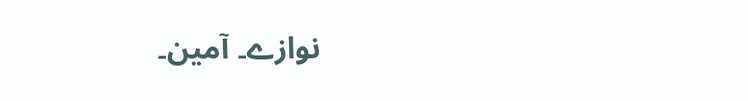نوازے۔ آمین۔